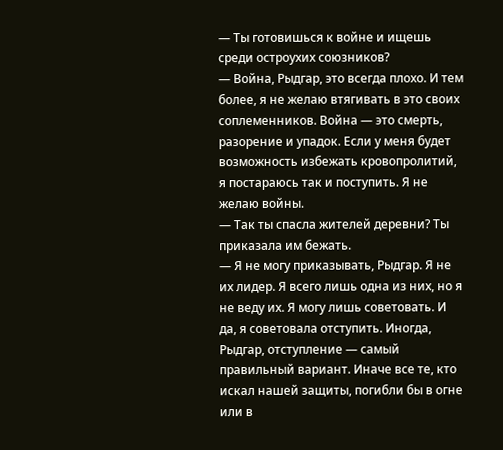— Ты готовишься к войне и ищешь среди остроухих союзников?
— Война, Рыдгар, это всегда плохо. И тем более, я не желаю втягивать в это своих соплеменников. Война — это смерть, разорение и упадок. Если у меня будет возможность избежать кровопролитий, я постараюсь так и поступить. Я не желаю войны.
— Так ты спасла жителей деревни? Ты приказала им бежать.
— Я не могу приказывать, Рыдгар. Я не их лидер. Я всего лишь одна из них, но я не веду их. Я могу лишь советовать. И да, я советовала отступить. Иногда, Рыдгар, отступление — самый правильный вариант. Иначе все те, кто искал нашей защиты, погибли бы в огне или в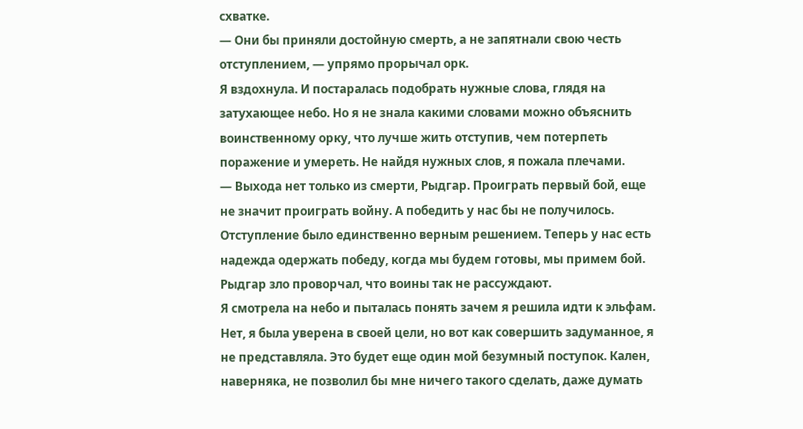схватке.
— Они бы приняли достойную смерть, а не запятнали свою честь отступлением, — упрямо прорычал орк.
Я вздохнула. И постаралась подобрать нужные слова, глядя на затухающее небо. Но я не знала какими словами можно объяснить воинственному орку, что лучше жить отступив, чем потерпеть поражение и умереть. Не найдя нужных слов, я пожала плечами.
— Выхода нет только из смерти, Рыдгар. Проиграть первый бой, еще не значит проиграть войну. А победить у нас бы не получилось. Отступление было единственно верным решением. Теперь у нас есть надежда одержать победу, когда мы будем готовы, мы примем бой.
Рыдгар зло проворчал, что воины так не рассуждают.
Я смотрела на небо и пыталась понять зачем я решила идти к эльфам. Нет, я была уверена в своей цели, но вот как совершить задуманное, я не представляла. Это будет еще один мой безумный поступок. Кален, наверняка, не позволил бы мне ничего такого сделать, даже думать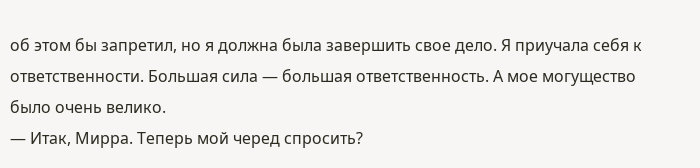об этом бы запретил, но я должна была завершить свое дело. Я приучала себя к ответственности. Большая сила — большая ответственность. А мое могущество было очень велико.
— Итак, Мирра. Теперь мой черед спросить?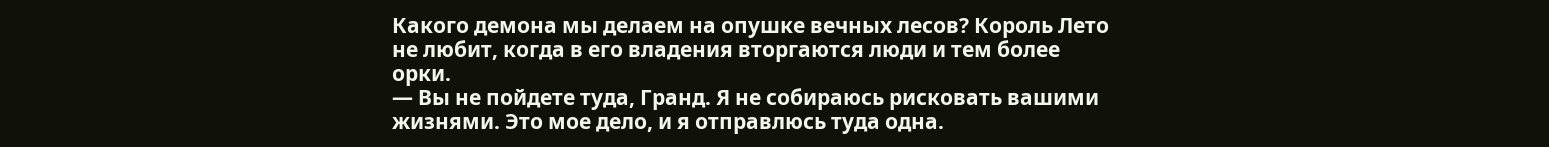Какого демона мы делаем на опушке вечных лесов? Король Лето не любит, когда в его владения вторгаются люди и тем более орки.
— Вы не пойдете туда, Гранд. Я не собираюсь рисковать вашими жизнями. Это мое дело, и я отправлюсь туда одна.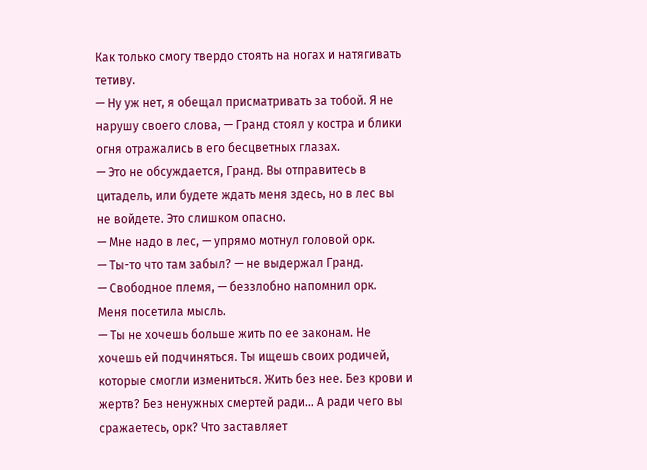Как только смогу твердо стоять на ногах и натягивать тетиву.
— Ну уж нет, я обещал присматривать за тобой. Я не нарушу своего слова, — Гранд стоял у костра и блики огня отражались в его бесцветных глазах.
— Это не обсуждается, Гранд. Вы отправитесь в цитадель, или будете ждать меня здесь, но в лес вы не войдете. Это слишком опасно.
— Мне надо в лес, — упрямо мотнул головой орк.
— Ты-то что там забыл? — не выдержал Гранд.
— Свободное племя, — беззлобно напомнил орк.
Меня посетила мысль.
— Ты не хочешь больше жить по ее законам. Не хочешь ей подчиняться. Ты ищешь своих родичей, которые смогли измениться. Жить без нее. Без крови и жертв? Без ненужных смертей ради… А ради чего вы сражаетесь, орк? Что заставляет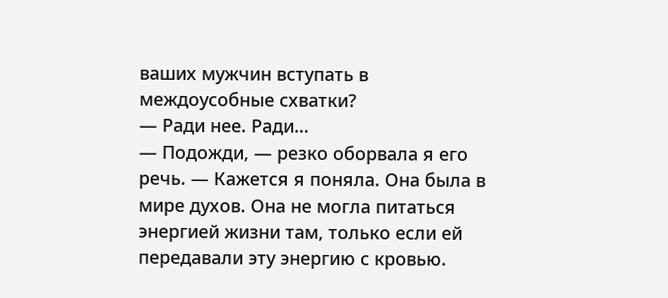ваших мужчин вступать в междоусобные схватки?
— Ради нее. Ради…
— Подожди, — резко оборвала я его речь. — Кажется я поняла. Она была в мире духов. Она не могла питаться энергией жизни там, только если ей передавали эту энергию с кровью.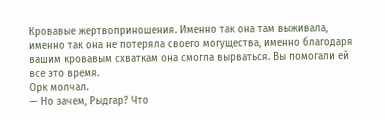Кровавые жертвоприношения. Именно так она там выживала, именно так она не потеряла своего могущества, именно благодаря вашим кровавым схваткам она смогла вырваться. Вы помогали ей все это время.
Орк молчал.
— Но зачем, Рыдгар? Что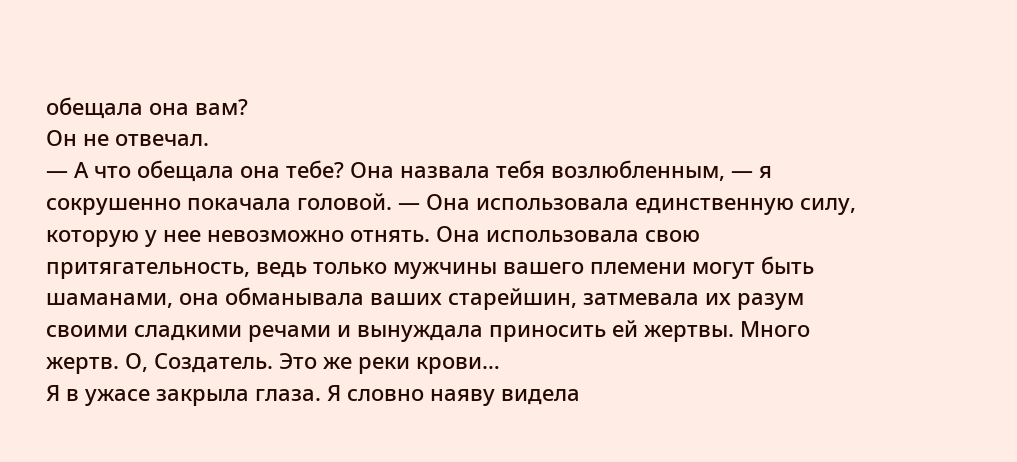обещала она вам?
Он не отвечал.
— А что обещала она тебе? Она назвала тебя возлюбленным, — я сокрушенно покачала головой. — Она использовала единственную силу, которую у нее невозможно отнять. Она использовала свою притягательность, ведь только мужчины вашего племени могут быть шаманами, она обманывала ваших старейшин, затмевала их разум своими сладкими речами и вынуждала приносить ей жертвы. Много жертв. О, Создатель. Это же реки крови…
Я в ужасе закрыла глаза. Я словно наяву видела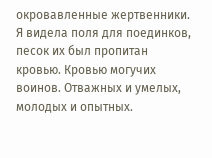окровавленные жертвенники. Я видела поля для поединков, песок их был пропитан кровью. Кровью могучих воинов. Отважных и умелых, молодых и опытных.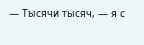— Тысячи тысяч, — я с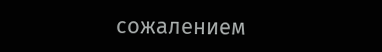сожалением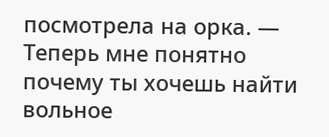посмотрела на орка. — Теперь мне понятно почему ты хочешь найти вольное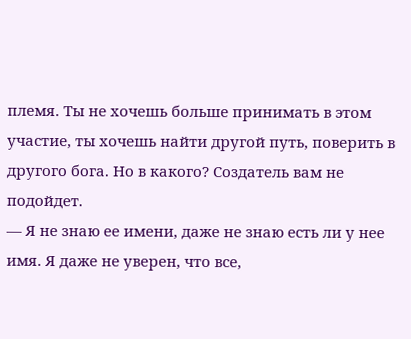племя. Ты не хочешь больше принимать в этом участие, ты хочешь найти другой путь, поверить в другого бога. Но в какого? Создатель вам не подойдет.
— Я не знаю ее имени, даже не знаю есть ли у нее имя. Я даже не уверен, что все,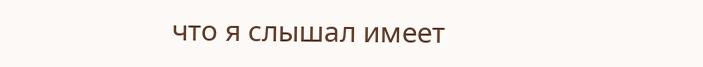что я слышал имеет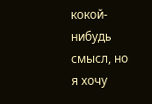кокой-нибудь смысл, но я хочу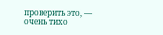проверить это, — очень тихо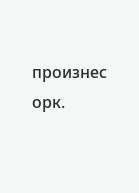произнес орк.